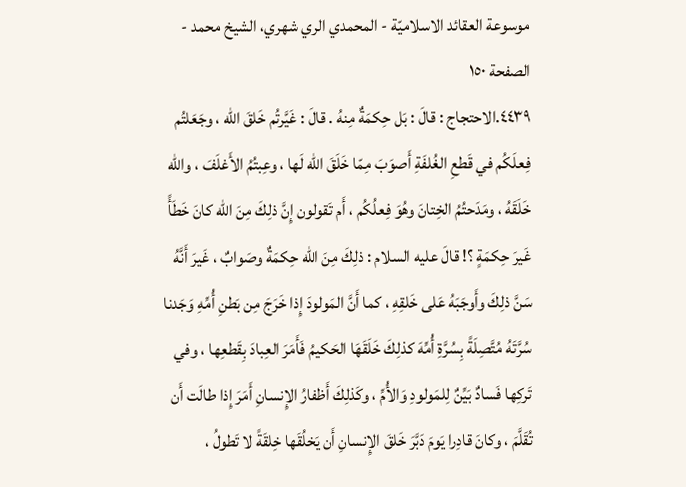موسوعة العقائد الاسلاميّة - المحمدي الري شهري، الشيخ محمد - الصفحة ١٥٠
٤٤٣٩.الاحتجاج : قالَ : بَل حِكمَةٌ مِنهُ . قالَ : غَيَّرتُم خَلقَ اللّه ، وجَعَلتُم فِعلَكُم في قَطعِ الغُلفَةِ أَصوَبَ مِمّا خَلَقَ اللّه لَها ، وعِبتُمُ الأَغلَفَ ، واللّه خَلَقَهُ ، ومَدَحتُمُ الخِتانَ وهُوَ فِعلُكُم ، أَم تَقولون إِنَّ ذلِكَ مِنَ اللّه كانَ خَطَأً غَيرَ حِكمَةٍ ؟! قالَ عليه السلام : ذلِكَ مِنَ اللّه حِكمَةٌ وصَوابٌ ، غَيرَ أَنَّهُ سَنَّ ذلِكَ وأَوجَبَهُ عَلى خَلقِهِ ، كما أَنَّ المَولودَ إِذا خَرَجَ مِن بَطنِ أُمِّهِ وَجَدنا سُرَّتَهُ مُتَّصِلَةً بِسُرَّةِ أُمِّهَ كذلِكَ خَلَقَهَا الحَكيمُ فَأَمَرَ العِبادَ بِقَطعِها ، وفي تَركِها فَسادٌ بَيِّنٌ لِلمَولودِ وَالأُمِّ ، وكَذلِكَ أَظفارُ الإِنسانِ أَمَرَ إِذا طالَت أَن تُقَلَّمَ ، وكانَ قادِرا يَومَ دَبَّرَ خَلقَ الإِنسانِ أَن يَخلُقَها خِلقَةً لا تَطولُ ،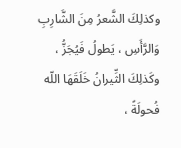وكذلِكَ الشَّعرُ مِنَ الشَّارِبِ وَالرَّأَسِ ، يَطولُ فَيُجَزُّ ، وكَذلِكَ الثِّيرانُ خَلَقَهَا اللّه فُحولَةً ،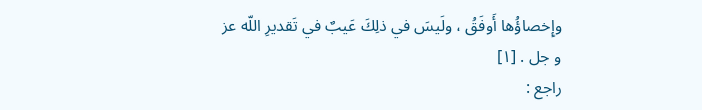وإِخصاؤُها أَوفَقُ ، ولَيسَ في ذلِكَ عَيبٌ في تَقديرِ اللّه عز و جل . [١]
راجع :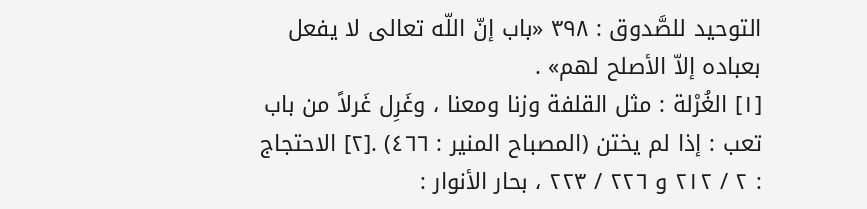التوحيد للصَّدوق : ٣٩٨ «باب إنّ اللّه تعالى لا يفعل بعباده إلاّ الأصلح لهم» .
[١] الغُرْلة : مثل القلفة وزنا ومعنا ، وغَرِل غَرلاً من باب تعب : إذا لم يختن (المصباح المنير : ٤٦٦) .[٢] الاحتجاج : ٢ / ٢١٢ و ٢٢٦ / ٢٢٣ ، بحار الأنوار :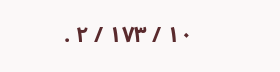١٠ / ١٧٣ / ٢ .